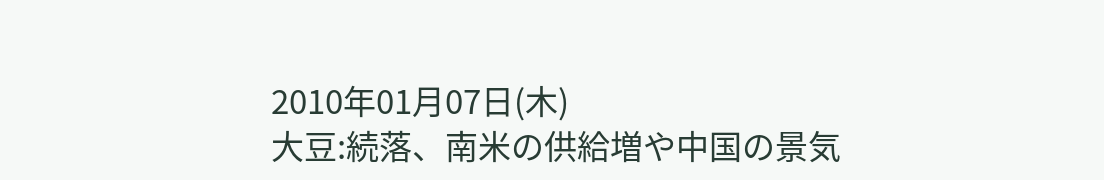2010年01月07日(木)
大豆:続落、南米の供給増や中国の景気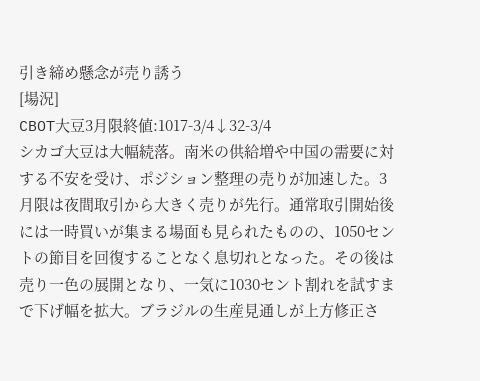引き締め懸念が売り誘う
[場況]
CBOT大豆3月限終値:1017-3/4↓32-3/4
シカゴ大豆は大幅続落。南米の供給増や中国の需要に対する不安を受け、ポジション整理の売りが加速した。3月限は夜間取引から大きく売りが先行。通常取引開始後には一時買いが集まる場面も見られたものの、1050セントの節目を回復することなく息切れとなった。その後は売り一色の展開となり、一気に1030セント割れを試すまで下げ幅を拡大。ブラジルの生産見通しが上方修正さ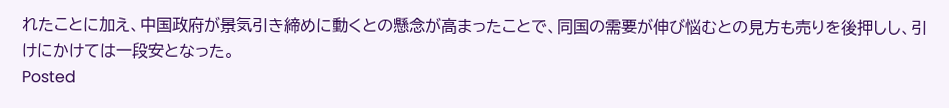れたことに加え、中国政府が景気引き締めに動くとの懸念が高まったことで、同国の需要が伸び悩むとの見方も売りを後押しし、引けにかけては一段安となった。
Posted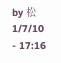by 松 1/7/10 - 17:16